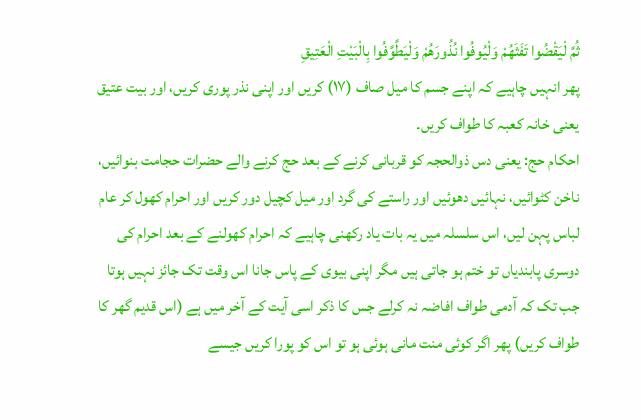ثُمَّ لْيَقْضُوا تَفَثَهُمْ وَلْيُوفُوا نُذُورَهُمْ وَلْيَطَّوَّفُوا بِالْبَيْتِ الْعَتِيقِ
پھر انہیں چاہیے کہ اپنے جسم کا میل صاف (١٧) کریں اور اپنی نذر پوری کریں، اور بیت عتیق یعنی خانہ کعبہ کا طواف کریں۔
احکام حج: یعنی دس ذوالحجہ کو قربانی کرنے کے بعد حج کرنے والے حضرات حجامت بنوائیں، ناخن کٹوائیں، نہائیں دھوئیں اور راستے کی گرد اور میل کچیل دور کریں اور احرام کھول کر عام لباس پہن لیں، اس سلسلہ میں یہ بات یاد رکھنی چاہیے کہ احرام کھولنے کے بعد احرام کی دوسری پابندیاں تو ختم ہو جاتی ہیں مگر اپنی بیوی کے پاس جانا اس وقت تک جائز نہیں ہوتا جب تک کہ آدمی طواف افاضہ نہ کرلے جس کا ذکر اسی آیت کے آخر میں ہے (اس قدیم گھر کا طواف کریں) پھر اگر کوئی منت مانی ہوئی ہو تو اس کو پورا کریں جیسے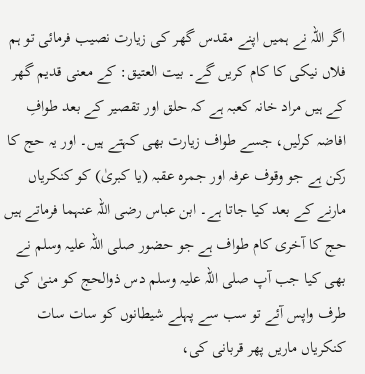اگر اللہ نے ہمیں اپنے مقدس گھر کی زیارت نصیب فرمائی تو ہم فلاں نیکی کا کام کریں گے۔ بیت العتیق: کے معنی قدیم گھر کے ہیں مراد خانہ کعبہ ہے کہ حلق اور تقصیر کے بعد طوافِ افاضہ کرلیں، جسے طواف زیارت بھی کہتے ہیں۔ اور یہ حج کا رکن ہے جو وقوف عرفہ اور جمرہ عقبہ (یا کبریٰ) کو کنکریاں مارنے کے بعد کیا جاتا ہے۔ ابن عباس رضی اللہ عنہما فرماتے ہیں حج کا آخری کام طواف ہے جو حضور صلی اللہ علیہ وسلم نے بھی کیا جب آپ صلی اللہ علیہ وسلم دس ذوالحج کو منیٰ کی طرف واپس آئے تو سب سے پہلے شیطانوں کو سات سات کنکریاں ماریں پھر قربانی کی،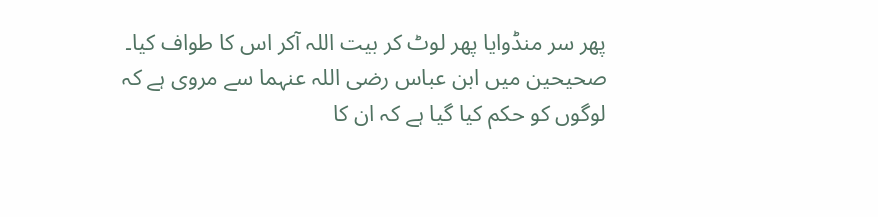پھر سر منڈوایا پھر لوٹ کر بیت اللہ آکر اس کا طواف کیا۔ صحیحین میں ابن عباس رضی اللہ عنہما سے مروی ہے کہ لوگوں کو حکم کیا گیا ہے کہ ان کا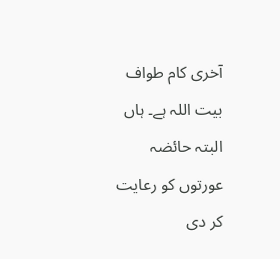آخری کام طواف بیت اللہ ہے۔ ہاں البتہ حائضہ عورتوں کو رعایت کر دی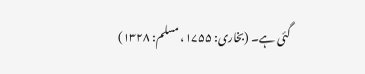گئی ہے۔ (بخاری: ۱۷۵۵، مسلم: ۱۳۲۸)